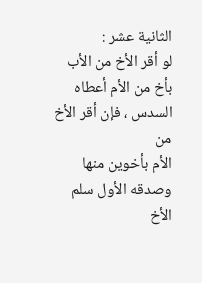الثانية عشر :
لو أقر الأخ من الأب بأخ من الأم أعطاه السدس ، فإن أقر الأخ من
الأم بأخوين منها وصدقه الأول سلم الأخ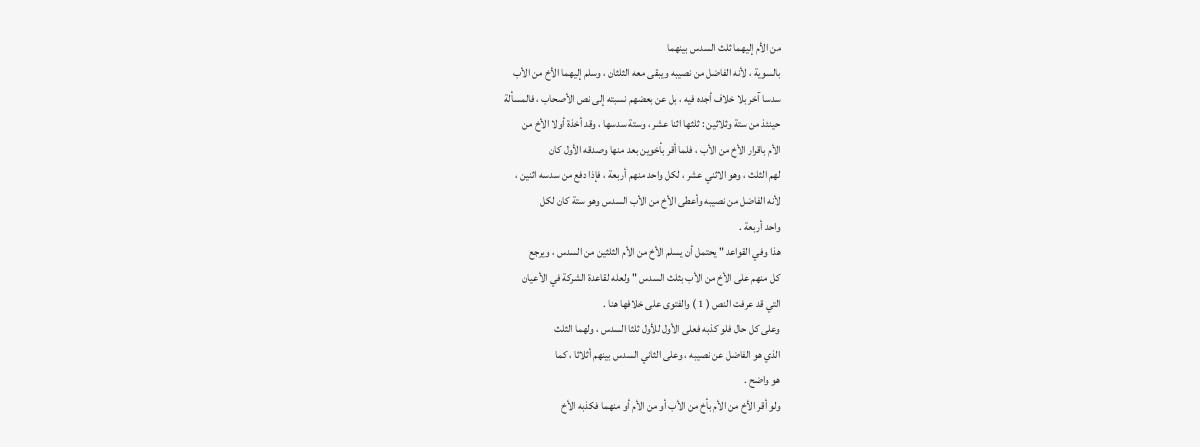من الأم إليهما ثلث السدس بينهما
بالسوية ، لأنه الفاضل من نصيبه ويبقى معه الثلثان ، وسلم إليهما الأخ من الأب
سدسا آخر بلا خلاف أجده فيه ، بل عن بعضهم نسبته إلى نص الأصحاب ، فالمسألة
حينئذ من ستة وثلاثين : ثلثها اثنا عشر ، وستة سدسها ، وقد أخذة أولا الأخ من
الأم باقرار الأخ من الأب ، فلما أقر بأخوين بعد منها وصدقه الأول كان
لهم الثلث ، وهو الاثني عشر ، لكل واحد منهم أربعة ، فإذا دفع من سدسه اثنين ،
لأنه الفاضل من نصيبه وأعطى الأخ من الأب السدس وهو ستة كان لكل
واحد أربعة .
هذا وفي القواعد " يحتمل أن يسلم الأخ من الأم الثلثين من السدس ، ويرجع
كل منهم على الأخ من الأب بثلث السدس " ولعله لقاعدة الشركة في الأعيان
التي قد عرفت النص ( 1 ) والفتوى على خلافها هنا .
وعلى كل حال فلو كذبه فعلى الأول للأول ثلثا السدس ، ولهما الثلث
الذي هو الفاضل عن نصيبه ، وعلى الثاني السدس بينهم أثلاثا ، كما
هو واضح .
ولو أقر الأخ من الأم بأخ من الأب أو من الأم أو منهما فكذبه الأخ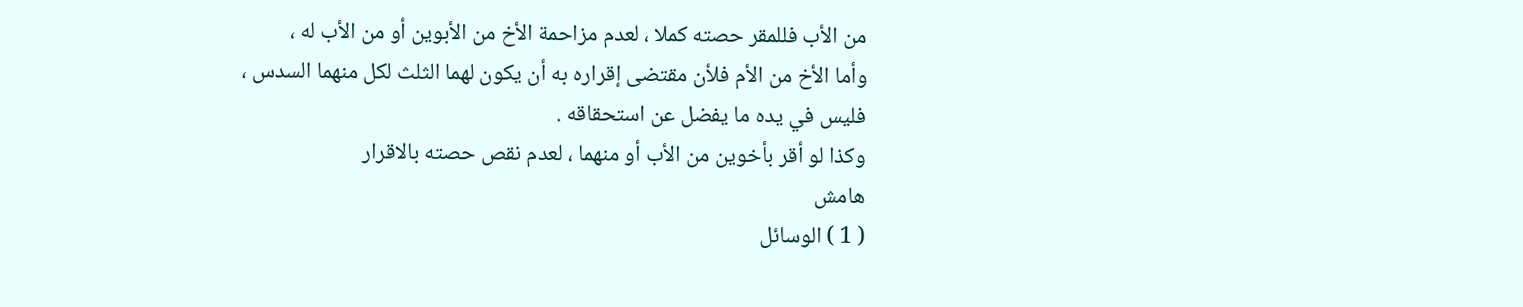من الأب فللمقر حصته كملا ، لعدم مزاحمة الأخ من الأبوين أو من الأب له ،
وأما الأخ من الأم فلأن مقتضى إقراره به أن يكون لهما الثلث لكل منهما السدس ،
فليس في يده ما يفضل عن استحقاقه .
وكذا لو أقر بأخوين من الأب أو منهما ، لعدم نقص حصته بالاقرار
هامش
( 1 ) الوسائل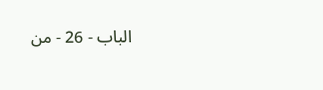الباب - 26 - من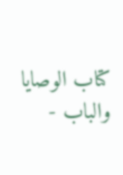كتاب الوصايا والباب -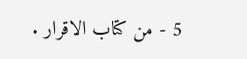5 - من كتاب الاقرار .